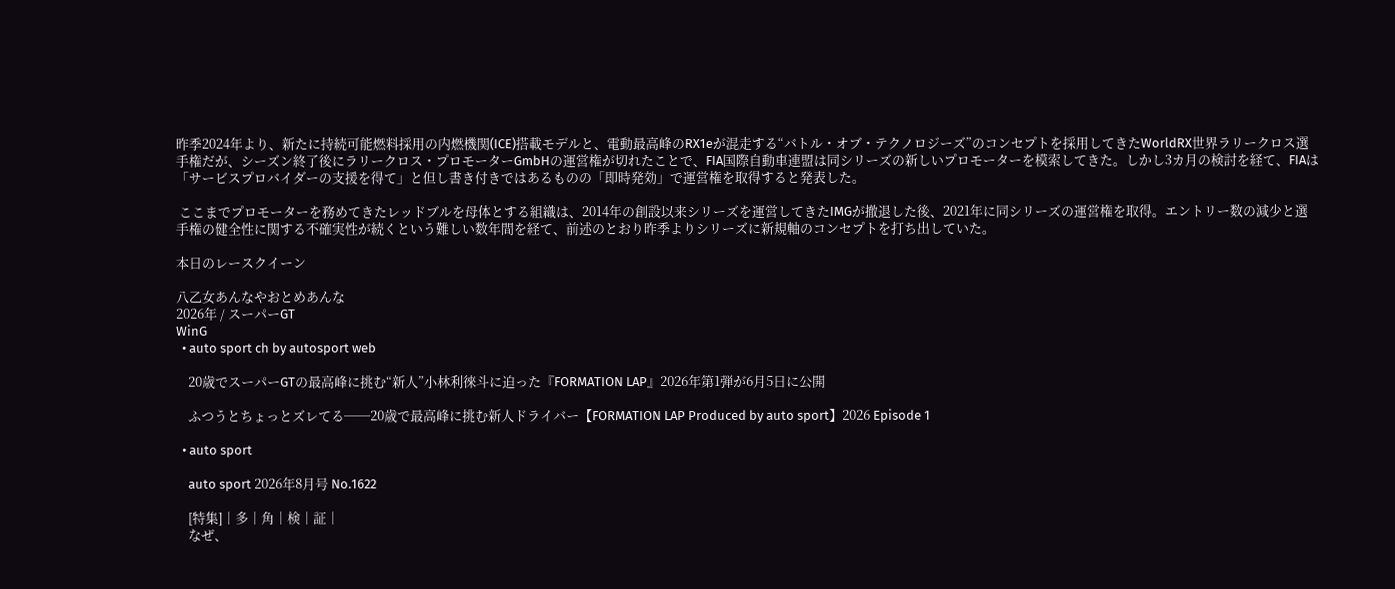昨季2024年より、新たに持続可能燃料採用の内燃機関(ICE)搭載モデルと、電動最高峰のRX1eが混走する“バトル・オブ・テクノロジーズ”のコンセプトを採用してきたWorldRX世界ラリークロス選手権だが、シーズン終了後にラリークロス・プロモーターGmbHの運営権が切れたことで、FIA国際自動車連盟は同シリーズの新しいプロモーターを模索してきた。しかし3カ月の検討を経て、FIAは「サービスプロバイダーの支援を得て」と但し書き付きではあるものの「即時発効」で運営権を取得すると発表した。

 ここまでプロモーターを務めてきたレッドブルを母体とする組織は、2014年の創設以来シリーズを運営してきたIMGが撤退した後、2021年に同シリーズの運営権を取得。エントリー数の減少と選手権の健全性に関する不確実性が続くという難しい数年間を経て、前述のとおり昨季よりシリーズに新規軸のコンセプトを打ち出していた。

本日のレースクイーン

八乙女あんなやおとめあんな
2026年 / スーパーGT
WinG
  • auto sport ch by autosport web

    20歳でスーパーGTの最高峰に挑む“新人”小林利徠斗に迫った『FORMATION LAP』2026年第1弾が6月5日に公開

    ふつうとちょっとズレてる──20歳で最高峰に挑む新人ドライバー【FORMATION LAP Produced by auto sport】2026 Episode 1

  • auto sport

    auto sport 2026年8月号 No.1622

    [特集]│多│角│検│証│
    なぜ、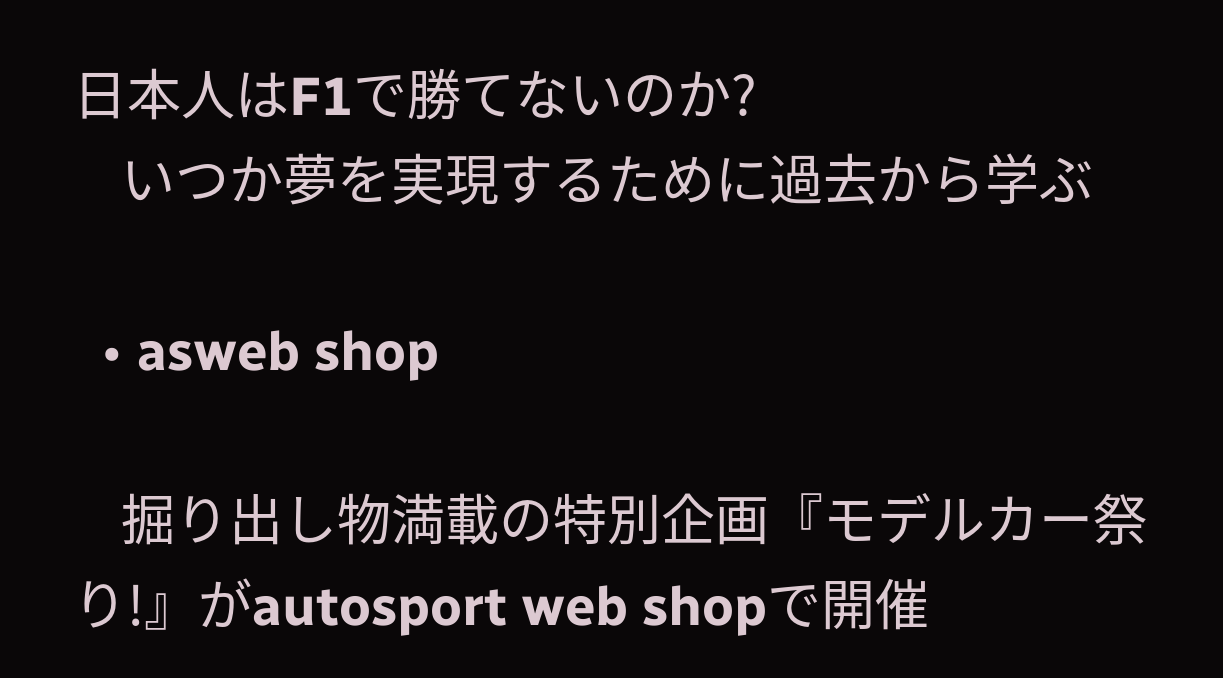日本人はF1で勝てないのか?
    いつか夢を実現するために過去から学ぶ

  • asweb shop

    掘り出し物満載の特別企画『モデルカー祭り!』がautosport web shopで開催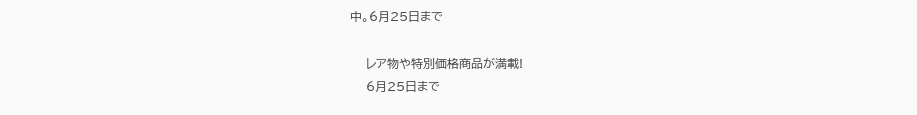中。6月25日まで

    レア物や特別価格商品が満載!
    6月25日まで